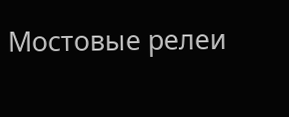Мостовые релеи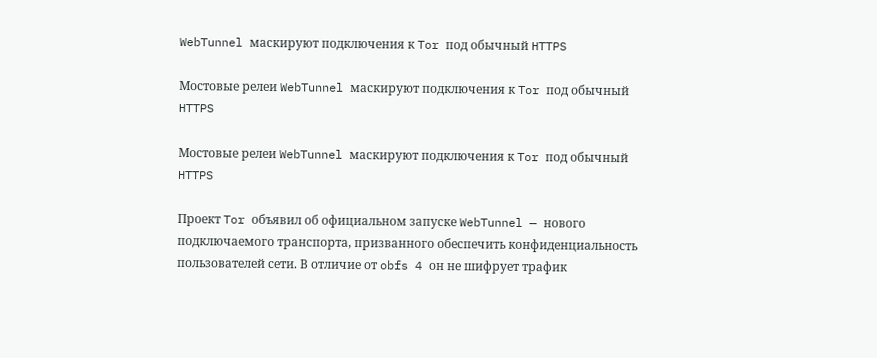WebTunnel маскируют подключения к Tor под обычный HTTPS

Мостовые релеи WebTunnel маскируют подключения к Tor под обычный HTTPS

Мостовые релеи WebTunnel маскируют подключения к Tor под обычный HTTPS

Проект Tor объявил об официальном запуске WebTunnel — нового подключаемого транспорта, призванного обеспечить конфиденциальность пользователей сети. В отличие от obfs 4 он не шифрует трафик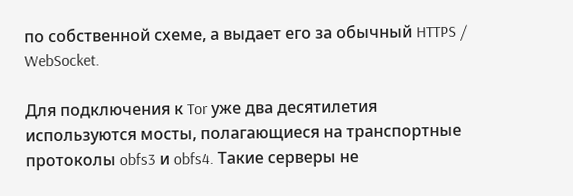по собственной схеме, а выдает его за обычный HTTPS / WebSocket.

Для подключения к Tor уже два десятилетия используются мосты, полагающиеся на транспортные протоколы obfs3 и obfs4. Такие серверы не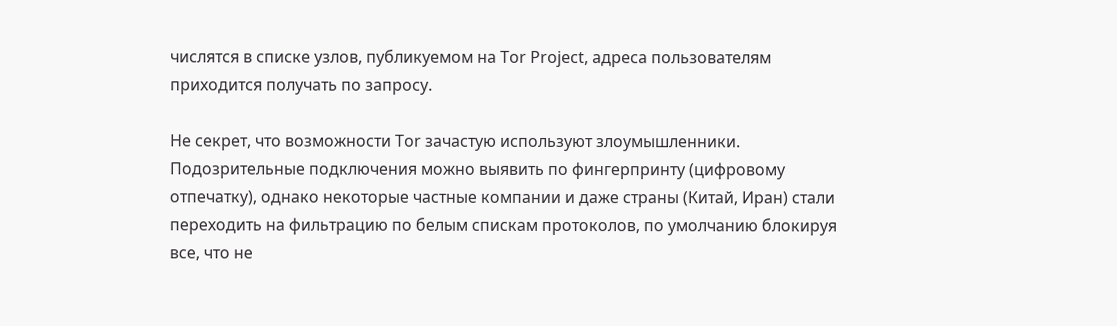числятся в списке узлов, публикуемом на Tor Project, адреса пользователям приходится получать по запросу.

Не секрет, что возможности Tor зачастую используют злоумышленники. Подозрительные подключения можно выявить по фингерпринту (цифровому отпечатку), однако некоторые частные компании и даже страны (Китай, Иран) стали переходить на фильтрацию по белым спискам протоколов, по умолчанию блокируя все, что не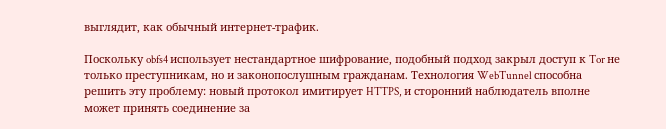выглядит, как обычный интернет-трафик.

Поскольку obfs4 использует нестандартное шифрование, подобный подход закрыл доступ к Tor не только преступникам, но и законопослушным гражданам. Технология WebTunnel способна решить эту проблему: новый протокол имитирует HTTPS, и сторонний наблюдатель вполне может принять соединение за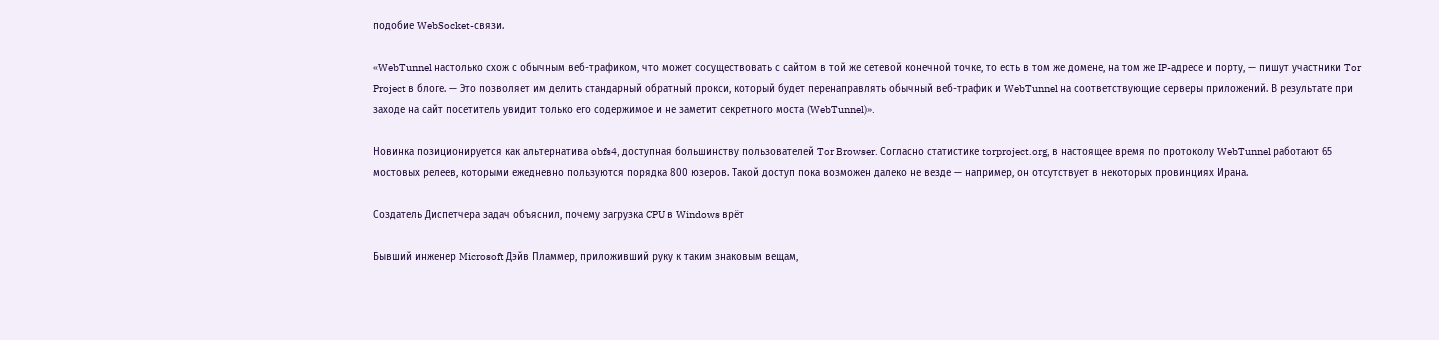подобие WebSocket-связи.

«WebTunnel настолько схож с обычным веб-трафиком, что может сосуществовать с сайтом в той же сетевой конечной точке, то есть в том же домене, на том же IP-адресе и порту, — пишут участники Tor Project в блоге. — Это позволяет им делить стандарный обратный прокси, который будет перенаправлять обычный веб-трафик и WebTunnel на соответствующие серверы приложений. В результате при заходе на сайт посетитель увидит только его содержимое и не заметит секретного моста (WebTunnel)».

Новинка позиционируется как альтернатива obfs4, доступная большинству пользователей Tor Browser. Согласно статистике torproject.org, в настоящее время по протоколу WebTunnel работают 65 мостовых релеев, которыми ежедневно пользуются порядка 800 юзеров. Такой доступ пока возможен далеко не везде — например, он отсутствует в некоторых провинциях Ирана.

Создатель Диспетчера задач объяснил, почему загрузка CPU в Windows врёт

Бывший инженер Microsoft Дэйв Пламмер, приложивший руку к таким знаковым вещам,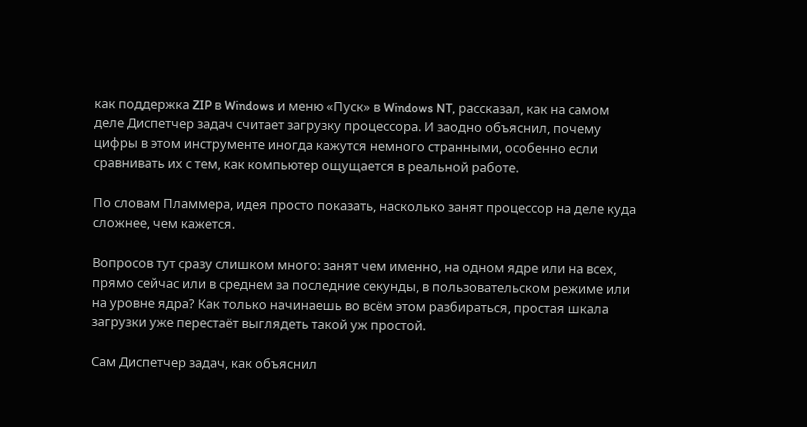как поддержка ZIP в Windows и меню «Пуск» в Windows NT, рассказал, как на самом деле Диспетчер задач считает загрузку процессора. И заодно объяснил, почему цифры в этом инструменте иногда кажутся немного странными, особенно если сравнивать их с тем, как компьютер ощущается в реальной работе.

По словам Пламмера, идея просто показать, насколько занят процессор на деле куда сложнее, чем кажется.

Вопросов тут сразу слишком много: занят чем именно, на одном ядре или на всех, прямо сейчас или в среднем за последние секунды, в пользовательском режиме или на уровне ядра? Как только начинаешь во всём этом разбираться, простая шкала загрузки уже перестаёт выглядеть такой уж простой.

Сам Диспетчер задач, как объяснил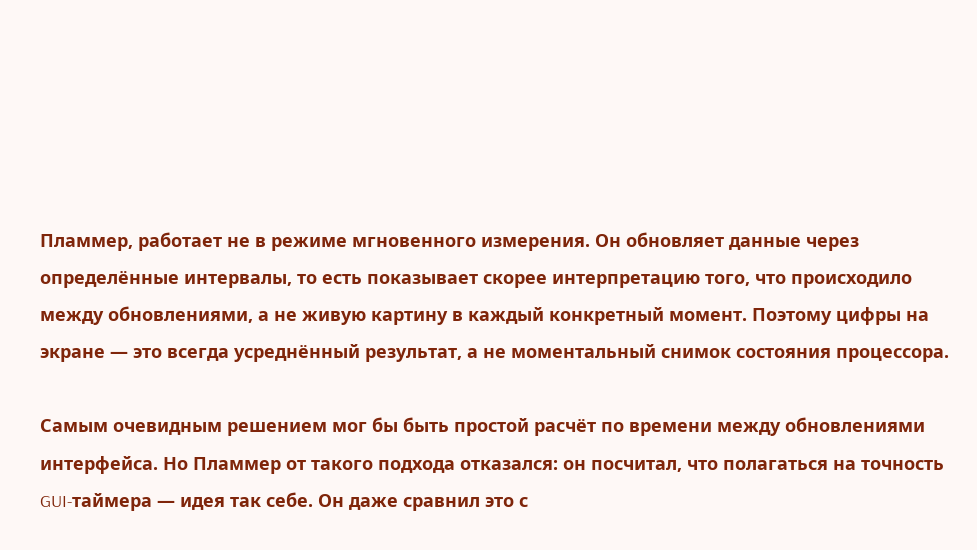Пламмер, работает не в режиме мгновенного измерения. Он обновляет данные через определённые интервалы, то есть показывает скорее интерпретацию того, что происходило между обновлениями, а не живую картину в каждый конкретный момент. Поэтому цифры на экране — это всегда усреднённый результат, а не моментальный снимок состояния процессора.

Самым очевидным решением мог бы быть простой расчёт по времени между обновлениями интерфейса. Но Пламмер от такого подхода отказался: он посчитал, что полагаться на точность GUI-таймера — идея так себе. Он даже сравнил это с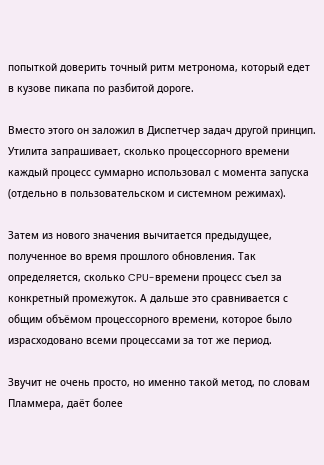попыткой доверить точный ритм метронома, который едет в кузове пикапа по разбитой дороге.

Вместо этого он заложил в Диспетчер задач другой принцип. Утилита запрашивает, сколько процессорного времени каждый процесс суммарно использовал с момента запуска (отдельно в пользовательском и системном режимах).

Затем из нового значения вычитается предыдущее, полученное во время прошлого обновления. Так определяется, сколько CPU-времени процесс съел за конкретный промежуток. А дальше это сравнивается с общим объёмом процессорного времени, которое было израсходовано всеми процессами за тот же период.

Звучит не очень просто, но именно такой метод, по словам Пламмера, даёт более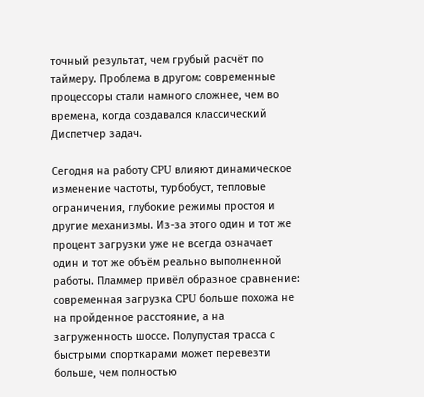точный результат, чем грубый расчёт по таймеру. Проблема в другом: современные процессоры стали намного сложнее, чем во времена, когда создавался классический Диспетчер задач.

Сегодня на работу CPU влияют динамическое изменение частоты, турбобуст, тепловые ограничения, глубокие режимы простоя и другие механизмы. Из-за этого один и тот же процент загрузки уже не всегда означает один и тот же объём реально выполненной работы. Пламмер привёл образное сравнение: современная загрузка CPU больше похожа не на пройденное расстояние, а на загруженность шоссе. Полупустая трасса с быстрыми спорткарами может перевезти больше, чем полностью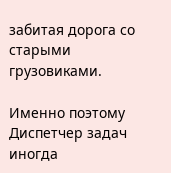забитая дорога со старыми грузовиками.

Именно поэтому Диспетчер задач иногда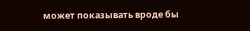может показывать вроде бы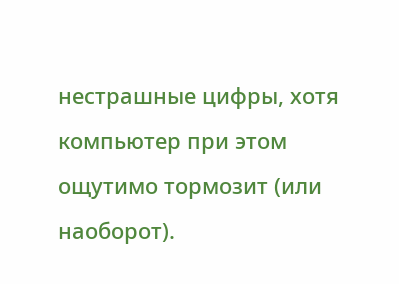нестрашные цифры, хотя компьютер при этом ощутимо тормозит (или наоборот).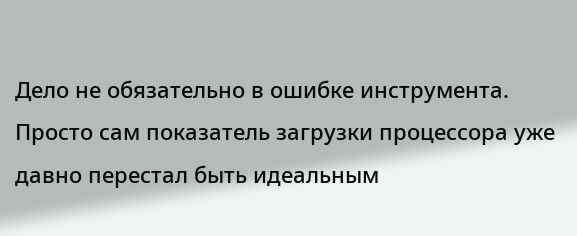Дело не обязательно в ошибке инструмента. Просто сам показатель загрузки процессора уже давно перестал быть идеальным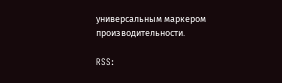универсальным маркером производительности.

RSS: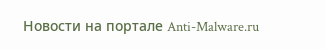Новости на портале Anti-Malware.ru